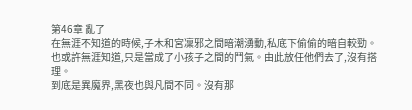第46章 亂了
在無涯不知道的時候,子木和宮凜邪之間暗潮湧動,私底下偷偷的暗自較勁。
也或許無涯知道,只是當成了小孩子之間的鬥氣。由此放任他們去了,沒有搭理。
到底是異魔界,黑夜也與凡間不同。沒有那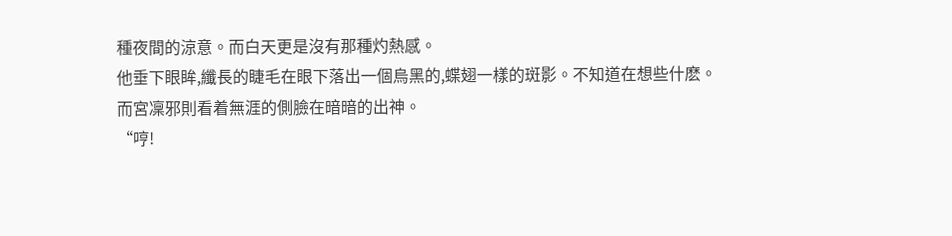種夜間的涼意。而白天更是沒有那種灼熱感。
他垂下眼眸,纖長的睫毛在眼下落出一個烏黑的,蝶翅一樣的斑影。不知道在想些什麽。
而宮凜邪則看着無涯的側臉在暗暗的出神。
“哼!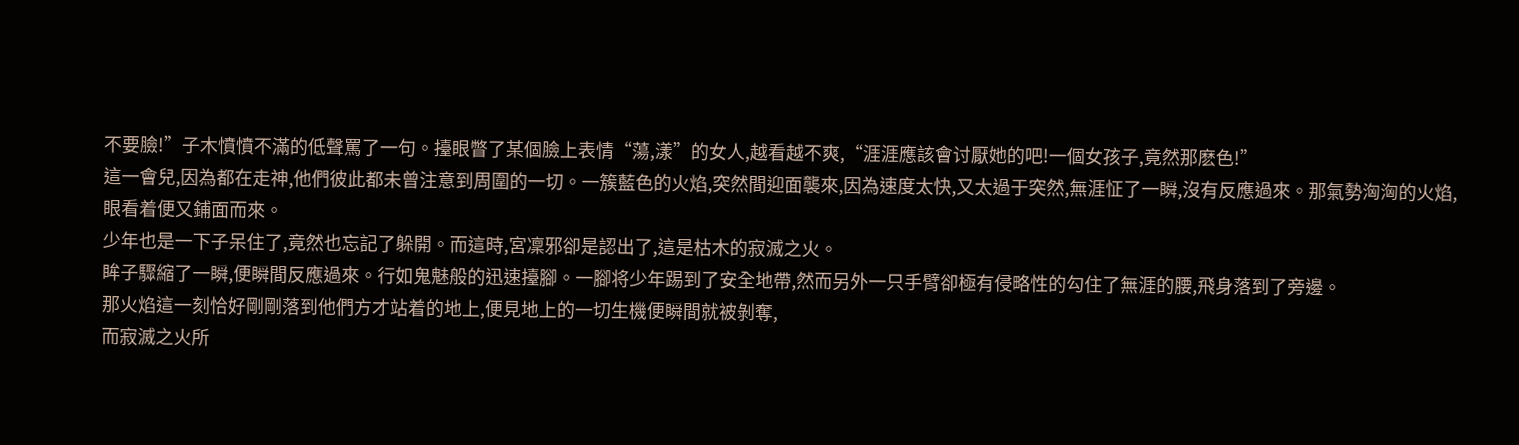不要臉!”子木憤憤不滿的低聲罵了一句。擡眼瞥了某個臉上表情“蕩,漾”的女人,越看越不爽,“涯涯應該會讨厭她的吧!一個女孩子,竟然那麽色!”
這一會兒,因為都在走神,他們彼此都未曾注意到周圍的一切。一簇藍色的火焰,突然間迎面襲來,因為速度太快,又太過于突然,無涯怔了一瞬,沒有反應過來。那氣勢洶洶的火焰,眼看着便又鋪面而來。
少年也是一下子呆住了,竟然也忘記了躲開。而這時,宮凜邪卻是認出了,這是枯木的寂滅之火。
眸子驟縮了一瞬,便瞬間反應過來。行如鬼魅般的迅速擡腳。一腳将少年踢到了安全地帶,然而另外一只手臂卻極有侵略性的勾住了無涯的腰,飛身落到了旁邊。
那火焰這一刻恰好剛剛落到他們方才站着的地上,便見地上的一切生機便瞬間就被剝奪,
而寂滅之火所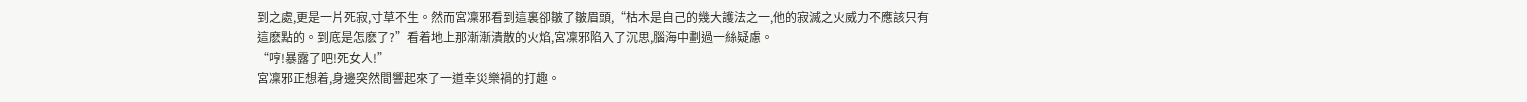到之處,更是一片死寂,寸草不生。然而宮凜邪看到這裏卻皺了皺眉頭,“枯木是自己的幾大護法之一,他的寂滅之火威力不應該只有這麽點的。到底是怎麽了?”看着地上那漸漸潰散的火焰,宮凜邪陷入了沉思,腦海中劃過一絲疑慮。
“哼!暴露了吧!死女人!”
宮凜邪正想着,身邊突然間響起來了一道幸災樂禍的打趣。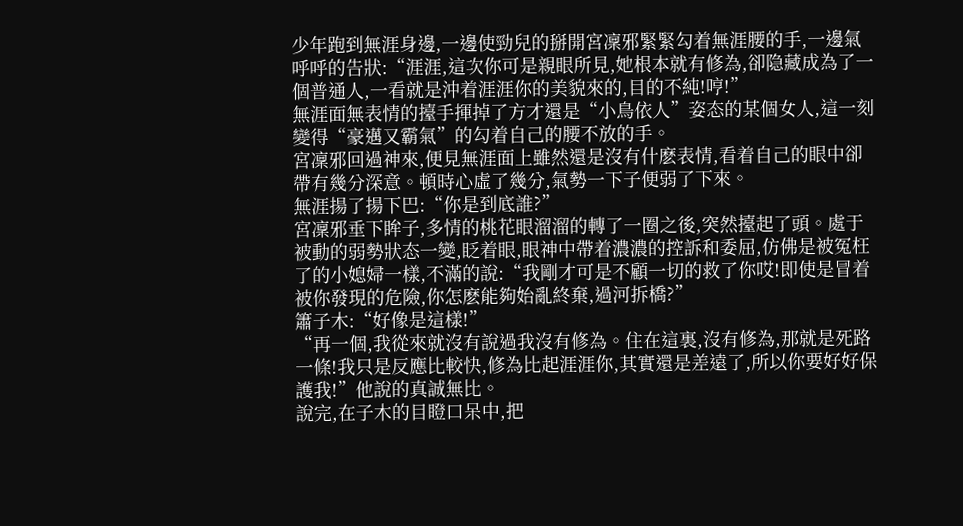少年跑到無涯身邊,一邊使勁兒的掰開宮凜邪緊緊勾着無涯腰的手,一邊氣呼呼的告狀:“涯涯,這次你可是親眼所見,她根本就有修為,卻隐藏成為了一個普通人,一看就是沖着涯涯你的美貌來的,目的不純!哼!”
無涯面無表情的擡手揮掉了方才還是“小鳥依人”姿态的某個女人,這一刻變得“豪邁又霸氣”的勾着自己的腰不放的手。
宮凜邪回過神來,便見無涯面上雖然還是沒有什麽表情,看着自己的眼中卻帶有幾分深意。頓時心虛了幾分,氣勢一下子便弱了下來。
無涯揚了揚下巴:“你是到底誰?”
宮凜邪垂下眸子,多情的桃花眼溜溜的轉了一圈之後,突然擡起了頭。處于被動的弱勢狀态一變,眨着眼,眼神中帶着濃濃的控訴和委屈,仿佛是被冤枉了的小媳婦一樣,不滿的說:“我剛才可是不顧一切的救了你哎!即使是冒着被你發現的危險,你怎麽能夠始亂終棄,過河拆橋?”
簫子木:“好像是這樣!”
“再一個,我從來就沒有說過我沒有修為。住在這裏,沒有修為,那就是死路一條!我只是反應比較快,修為比起涯涯你,其實還是差遠了,所以你要好好保護我!”他說的真誠無比。
說完,在子木的目瞪口呆中,把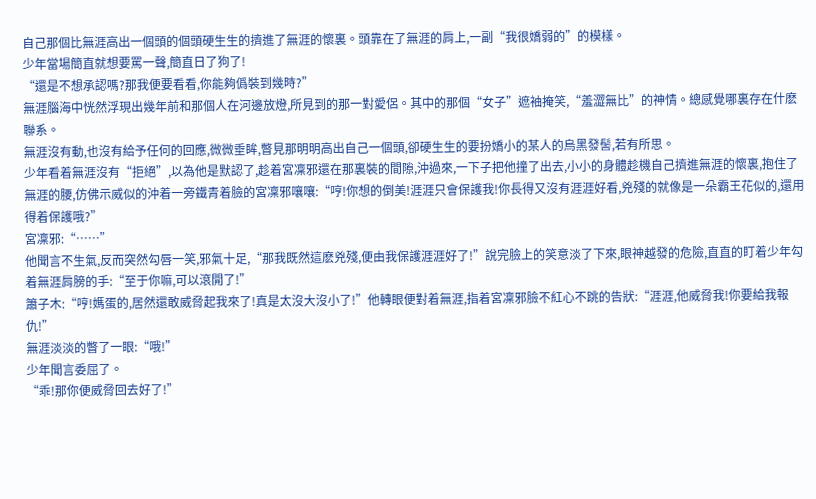自己那個比無涯高出一個頭的個頭硬生生的擠進了無涯的懷裏。頭靠在了無涯的肩上,一副“我很嬌弱的”的模樣。
少年當場簡直就想要罵一聲,簡直日了狗了!
“還是不想承認嗎?那我便要看看,你能夠僞裝到幾時?”
無涯腦海中恍然浮現出幾年前和那個人在河邊放燈,所見到的那一對愛侶。其中的那個“女子”遮袖掩笑,“羞澀無比”的神情。總感覺哪裏存在什麽聯系。
無涯沒有動,也沒有給予任何的回應,微微垂眸,瞥見那明明高出自己一個頭,卻硬生生的要扮嬌小的某人的烏黑發髻,若有所思。
少年看着無涯沒有“拒絕”,以為他是默認了,趁着宮凜邪還在那裏裝的間隙,沖過來,一下子把他撞了出去,小小的身體趁機自己擠進無涯的懷裏,抱住了無涯的腰,仿佛示威似的沖着一旁鐵青着臉的宮凜邪嚷嚷:“哼!你想的倒美!涯涯只會保護我!你長得又沒有涯涯好看,兇殘的就像是一朵霸王花似的,還用得着保護哦?”
宮凜邪:“……”
他聞言不生氣,反而突然勾唇一笑,邪氣十足,“那我既然這麽兇殘,便由我保護涯涯好了!”說完臉上的笑意淡了下來,眼神越發的危險,直直的盯着少年勾着無涯肩膀的手:“至于你嘛,可以滾開了!”
簫子木:“哼!媽蛋的,居然還敢威脅起我來了!真是太沒大沒小了!”他轉眼便對着無涯,指着宮凜邪臉不紅心不跳的告狀:“涯涯,他威脅我!你要給我報仇!”
無涯淡淡的瞥了一眼:“哦!”
少年聞言委屈了。
“乖!那你便威脅回去好了!”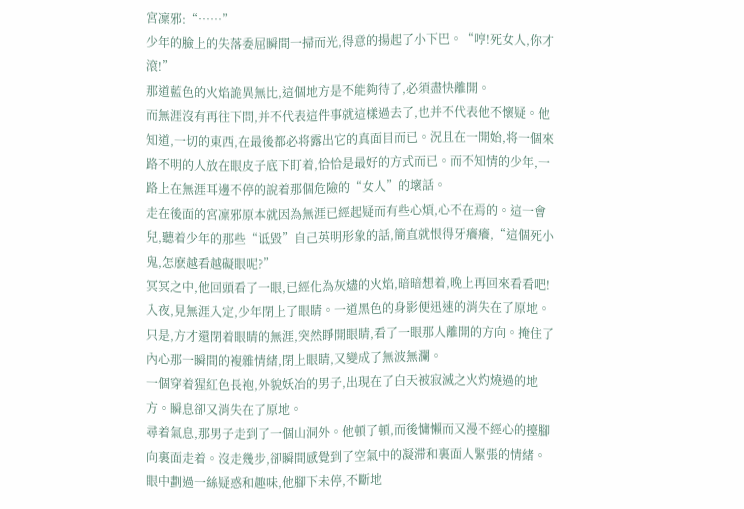宮凜邪:“……”
少年的臉上的失落委屈瞬間一掃而光,得意的揚起了小下巴。“哼!死女人,你才滾!”
那道藍色的火焰詭異無比,這個地方是不能夠待了,必須盡快離開。
而無涯沒有再往下問,并不代表這件事就這樣過去了,也并不代表他不懷疑。他知道,一切的東西,在最後都必将露出它的真面目而已。況且在一開始,将一個來路不明的人放在眼皮子底下盯着,恰恰是最好的方式而已。而不知情的少年,一路上在無涯耳邊不停的說着那個危險的“女人”的壞話。
走在後面的宮凜邪原本就因為無涯已經起疑而有些心煩,心不在焉的。這一會兒,聽着少年的那些“诋毀”自己英明形象的話,簡直就恨得牙癢癢,“這個死小鬼,怎麽越看越礙眼呢?”
冥冥之中,他回頭看了一眼,已經化為灰燼的火焰,暗暗想着,晚上再回來看看吧!
入夜,見無涯入定,少年閉上了眼睛。一道黑色的身影便迅速的消失在了原地。只是,方才還閉着眼睛的無涯,突然睜開眼睛,看了一眼那人離開的方向。掩住了內心那一瞬間的複雜情緒,閉上眼睛,又變成了無波無瀾。
一個穿着猩紅色長袍,外貌妖冶的男子,出現在了白天被寂滅之火灼燒過的地方。瞬息卻又消失在了原地。
尋着氣息,那男子走到了一個山洞外。他頓了頓,而後慵懶而又漫不經心的擡腳向裏面走着。沒走幾步,卻瞬間感覺到了空氣中的凝滞和裏面人緊張的情緒。眼中劃過一絲疑惑和趣味,他腳下未停,不斷地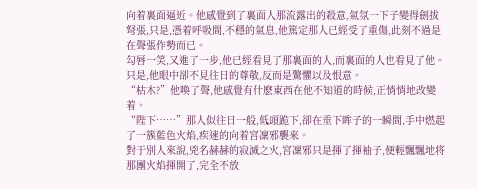向着裏面逼近。他感覺到了裏面人那流露出的殺意,氣氛一下子變得劍拔弩張,只是,憑着呼吸間,不穩的氣息,他篤定那人已經受了重傷,此刻不過是在聲張作勢而已。
勾唇一笑,又進了一步,他已經看見了那裏面的人,而裏面的人也看見了他。只是,他眼中卻不見往日的尊敬,反而是驚懼以及恨意。
“枯木?”他喚了聲,他感覺有什麽東西在他不知道的時候,正悄悄地改變着。
“陛下……”那人似往日一般,低頭跪下,卻在垂下眸子的一瞬間,手中燃起了一簇藍色火焰,疾速的向着宮凜邪襲來。
對于別人來說,兇名赫赫的寂滅之火,宮凜邪只是揮了揮袖子,便輕飄飄地将那團火焰揮開了,完全不放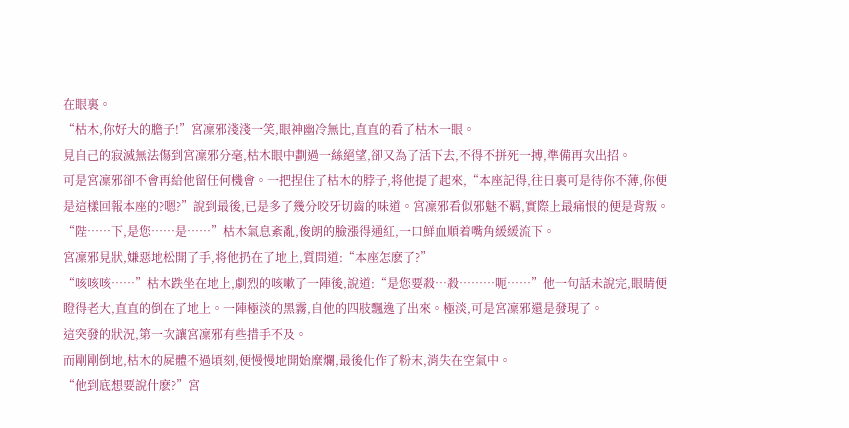在眼裏。
“枯木,你好大的膽子!”宮凜邪淺淺一笑,眼神幽冷無比,直直的看了枯木一眼。
見自己的寂滅無法傷到宮凜邪分毫,枯木眼中劃過一絲絕望,卻又為了活下去,不得不拼死一搏,準備再次出招。
可是宮凜邪卻不會再給他留任何機會。一把捏住了枯木的脖子,将他提了起來,“本座記得,往日裏可是待你不薄,你便是這樣回報本座的?嗯?”說到最後,已是多了幾分咬牙切齒的味道。宮凜邪看似邪魅不羁,實際上最痛恨的便是背叛。
“陛……下,是您……是……”枯木氣息紊亂,俊朗的臉漲得通紅,一口鮮血順着嘴角緩緩流下。
宮凜邪見狀,嫌惡地松開了手,将他扔在了地上,質問道:“本座怎麽了?”
“咳咳咳……”枯木跌坐在地上,劇烈的咳嗽了一陣後,說道:“是您要殺…殺………呃……”他一句話未說完,眼睛便瞪得老大,直直的倒在了地上。一陣極淡的黑霧,自他的四肢飄逸了出來。極淡,可是宮凜邪還是發現了。
這突發的狀況,第一次讓宮凜邪有些措手不及。
而剛剛倒地,枯木的屍體不過頃刻,便慢慢地開始糜爛,最後化作了粉末,消失在空氣中。
“他到底想要說什麽?”宮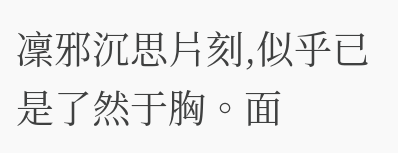凜邪沉思片刻,似乎已是了然于胸。面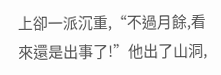上卻一派沉重,“不過月餘,看來還是出事了!”他出了山洞,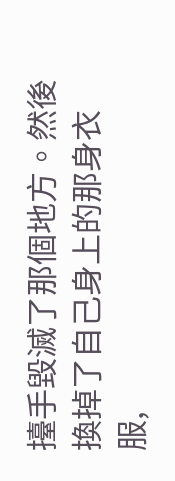擡手毀滅了那個地方。然後換掉了自己身上的那身衣服,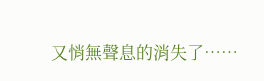又悄無聲息的消失了……